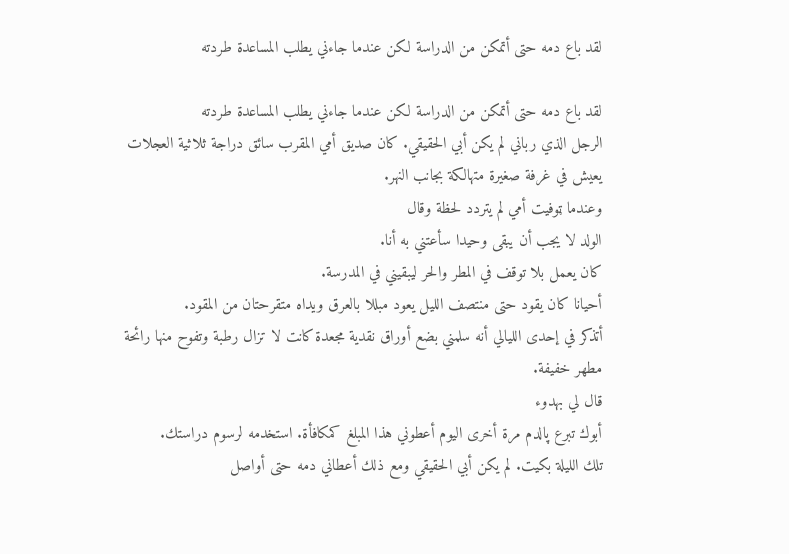لقد باع دمه حتى أتمكن من الدراسة لكن عندما جاءني يطلب المساعدة طردته

لقد باع دمه حتى أتمكن من الدراسة لكن عندما جاءني يطلب المساعدة طردته
الرجل الذي رباني لم يكن أبي الحقيقي. كان صديق أمي المقرب سائق دراجة ثلاثية العجلات يعيش في غرفة صغيرة متهالكة بجانب النهر.
وعندما ټوفيت أمي لم يتردد لحظة وقال
الولد لا يجب أن يبقى وحيدا سأعتني به أنا.
كان يعمل بلا توقف في المطر والحر ليبقيني في المدرسة.
أحيانا كان يقود حتى منتصف الليل يعود مبللا بالعرق ويداه متقرحتان من المقود.
أتذكر في إحدى الليالي أنه سلمني بضع أوراق نقدية مجعدة كانت لا تزال رطبة وتفوح منها رائحة مطهر خفيفة.
قال لي بهدوء
أبوك تبرع پالدم مرة أخرى اليوم أعطوني هذا المبلغ كمكافأة. استخدمه لرسوم دراستك.
تلك الليلة بكيت. لم يكن أبي الحقيقي ومع ذلك أعطاني دمه حتى أواصل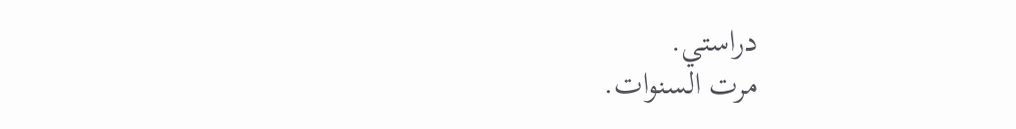دراستي.
مرت السنوات.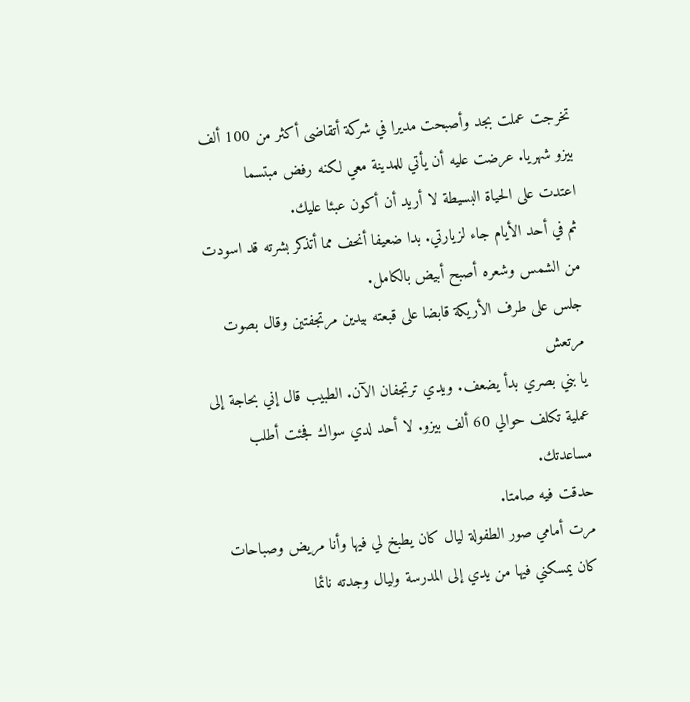تخرجت عملت بجد وأصبحت مديرا في شركة أتقاضى أكثر من 100 ألف بيزو شهريا. عرضت عليه أن يأتي للمدينة معي لكنه رفض مبتسما
اعتدت على الحياة البسيطة لا أريد أن أكون عبئا عليك.
ثم في أحد الأيام جاء لزيارتي. بدا ضعيفا أنحف مما أتذكر بشرته قد اسودت من الشمس وشعره أصبح أبيض بالكامل.
جلس على طرف الأريكة قابضا على قبعته بيدين مرتجفتين وقال بصوت مرتعش
يا بني بصري بدأ يضعف. ويدي ترتجفان الآن. الطبيب قال إني بحاجة إلى عملية تكلف حوالي 60 ألف بيزو. لا أحد لدي سواك فجئت أطلب مساعدتك.
حدقت فيه صامتا.
مرت أمامي صور الطفولة ليال كان يطبخ لي فيها وأنا مريض وصباحات كان يمسكني فيها من يدي إلى المدرسة وليال وجدته نائما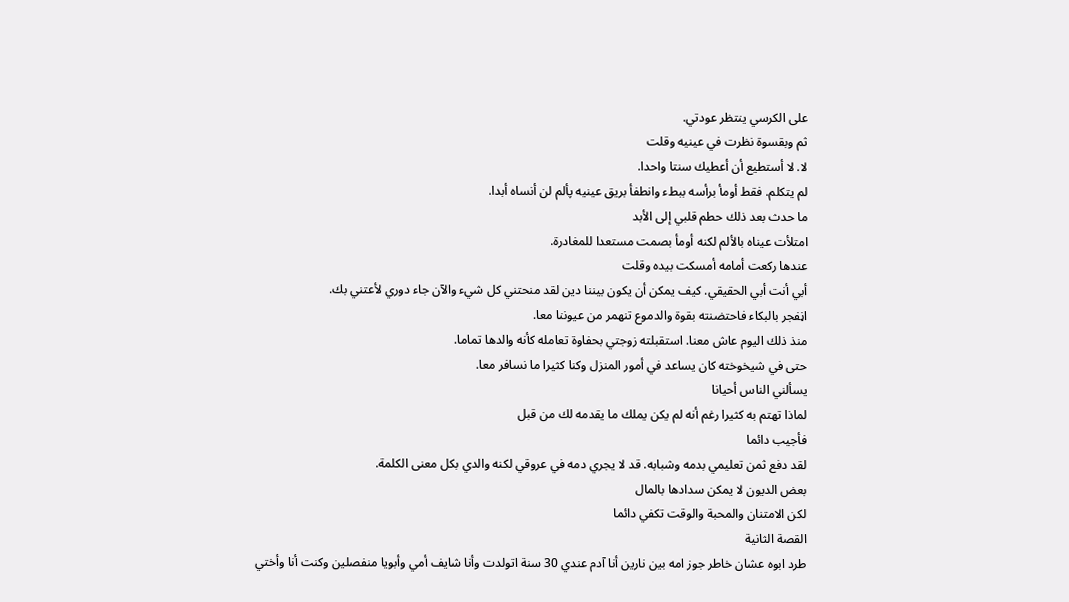على الكرسي ينتظر عودتي.
ثم وبقسوة نظرت في عينيه وقلت
لا. لا أستطيع أن أعطيك سنتا واحدا.
لم يتكلم. فقط أومأ برأسه ببطء وانطفأ بريق عينيه پألم لن أنساه أبدا.
ما حدث بعد ذلك حطم قلبي إلى الأبد
امتلأت عيناه بالألم لكنه أومأ بصمت مستعدا للمغادرة.
عندها ركعت أمامه أمسكت بيده وقلت
أبي أنت أبي الحقيقي. كيف يمكن أن يكون بيننا دين لقد منحتني كل شيء والآن جاء دوري لأعتني بك.
اڼفجر بالبكاء فاحتضنته بقوة والدموع تنهمر من عيوننا معا.
منذ ذلك اليوم عاش معنا. استقبلته زوجتي بحفاوة تعامله كأنه والدها تماما.
حتى في شيخوخته كان يساعد في أمور المنزل وكنا كثيرا ما نسافر معا.
يسألني الناس أحيانا
لماذا تهتم به كثيرا رغم أنه لم يكن يملك ما يقدمه لك من قبل
فأجيب دائما
لقد دفع ثمن تعليمي بدمه وشبابه. قد لا يجري دمه في عروقي لكنه والدي بكل معنى الكلمة.
بعض الديون لا يمكن سدادها بالمال
لكن الامتنان والمحبة والوقت تكفي دائما
القصة الثانية
طرد ابوه عشان خاطر جوز امه بين نارين أنا آدم عندي 30 سنة اتولدت وأنا شايف أمي وأبويا منفصلين وكنت أنا وأختي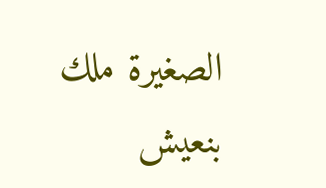الصغيرة ملك بنعيش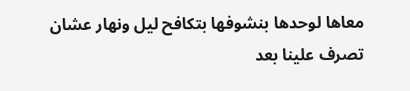معاها لوحدها بنشوفها بتكافح ليل ونهار عشان تصرف علينا بعد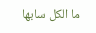ما الكل سابها